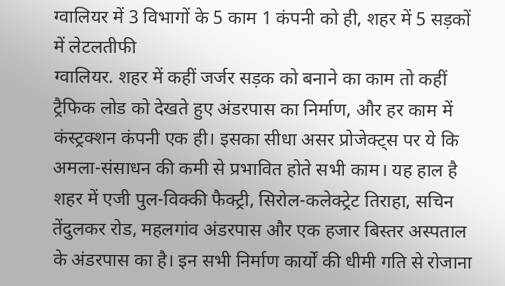ग्वालियर में 3 विभागों के 5 काम 1 कंपनी को ही, शहर में 5 सड़कों में लेटलतीफी
ग्वालियर. शहर में कहीं जर्जर सड़क को बनाने का काम तो कहीं ट्रैफिक लोड को देखते हुए अंडरपास का निर्माण, और हर काम में कंस्ट्रक्शन कंपनी एक ही। इसका सीधा असर प्रोजेक्ट्स पर ये कि अमला-संसाधन की कमी से प्रभावित होते सभी काम। यह हाल है शहर में एजी पुल-विक्की फैक्ट्री, सिरोल-कलेक्ट्रेट तिराहा, सचिन तेंदुलकर रोड, महलगांव अंडरपास और एक हजार बिस्तर अस्पताल के अंडरपास का है। इन सभी निर्माण कार्यों की धीमी गति से रोजाना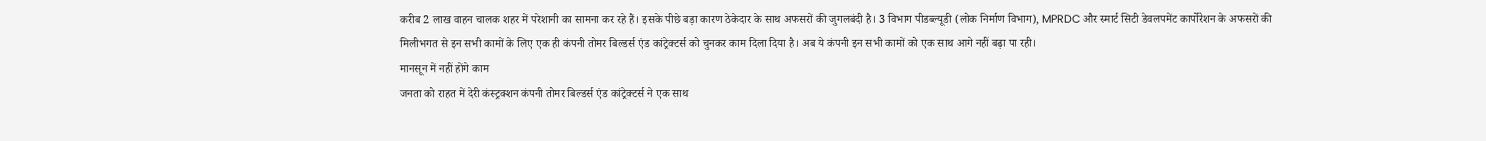करीब 2 लाख वाहन चालक शहर में परेशानी का सामना कर रहे हैं। इसके पीछे बड़ा कारण ठेकेदार के साथ अफसरों की जुगलबंदी है। 3 विभाग पीडब्ल्यूडी (लोक निर्माण विभाग), MPRDC और स्मार्ट सिटी डेवलपमेंट कार्पोरेशन के अफसरों की मिलीभगत से इन सभी कामों के लिए एक ही कंपनी तोमर बिल्डर्स एंड कांट्रेक्टर्स को चुनकर काम दिला दिया है। अब ये कंपनी इन सभी कामों को एक साथ आगे नहीं बढ़ा पा रही।
मानसून में नहीं होंगे काम
जनता को राहत में देरी कंस्ट्रक्शन कंपनी तोमर बिल्डर्स एंड कांट्रेक्टर्स ने एक साथ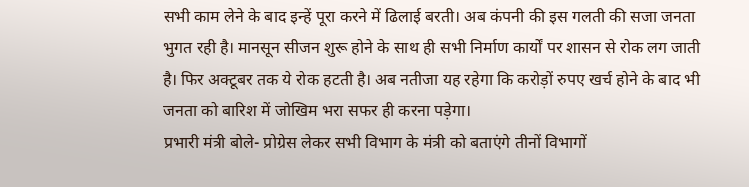सभी काम लेने के बाद इन्हें पूरा करने में ढिलाई बरती। अब कंपनी की इस गलती की सजा जनता भुगत रही है। मानसून सीजन शुरू होने के साथ ही सभी निर्माण कार्यों पर शासन से रोक लग जाती है। फिर अक्टूबर तक ये रोक हटती है। अब नतीजा यह रहेगा कि करोड़ों रुपए खर्च होने के बाद भी जनता को बारिश में जोखिम भरा सफर ही करना पड़ेगा।
प्रभारी मंत्री बोले- प्रोग्रेस लेकर सभी विभाग के मंत्री को बताएंगे तीनों विभागों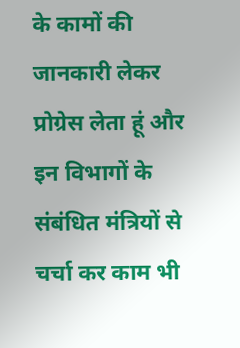के कामों की जानकारी लेकर प्रोग्रेस लेता हूं और इन विभागों के संबंधित मंत्रियों से चर्चा कर काम भी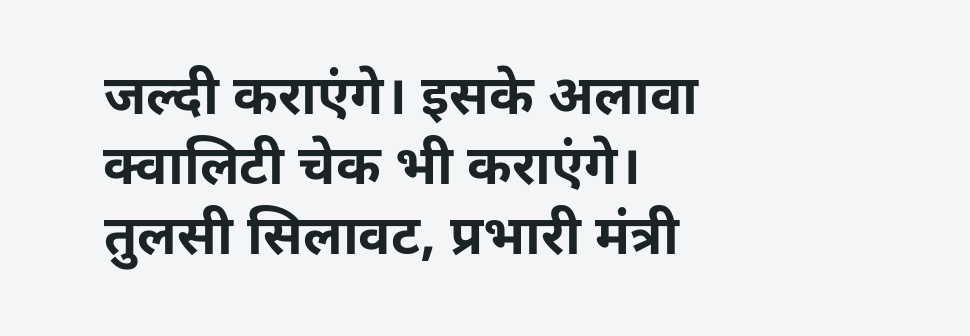जल्दी कराएंगे। इसके अलावा क्वालिटी चेक भी कराएंगे।
तुलसी सिलावट, प्रभारी मंत्री